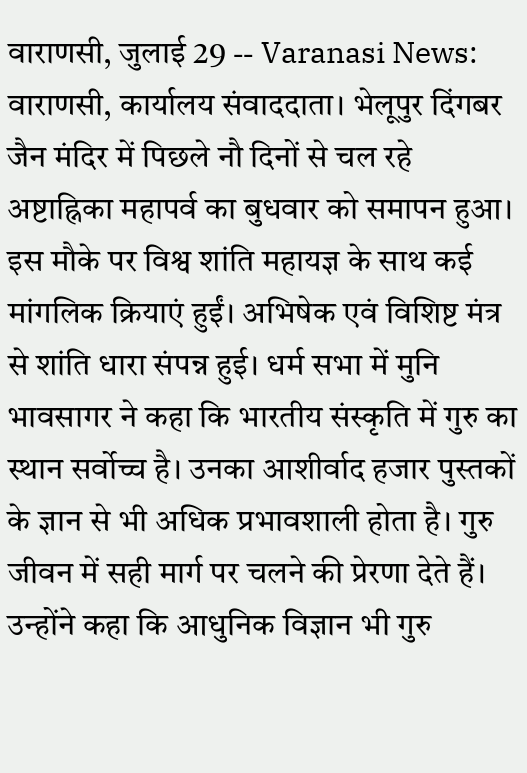वाराणसी, जुलाई 29 -- Varanasi News: वाराणसी, कार्यालय संवाददाता। भेलूपुर दिंगबर जैन मंदिर में पिछले नौ दिनों से चल रहे अष्टाह्निका महापर्व का बुधवार को समापन हुआ। इस मौके पर विश्व शांति महायज्ञ के साथ कई मांगलिक क्रियाएं हुईं। अभिषेक एवं विशिष्ट मंत्र से शांति धारा संपन्न हुई। धर्म सभा में मुनि भावसागर ने कहा कि भारतीय संस्कृति में गुरु का स्थान सर्वोच्च है। उनका आशीर्वाद हजार पुस्तकों के ज्ञान से भी अधिक प्रभावशाली होता है। गुरु जीवन में सही मार्ग पर चलने की प्रेरणा देते हैं। उन्होंने कहा कि आधुनिक विज्ञान भी गुरु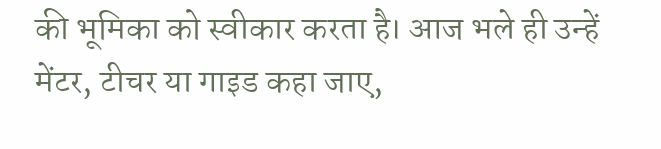की भूमिका को स्वीकार करता है। आज भले ही उन्हें मेंटर, टीचर या गाइड कहा जाए,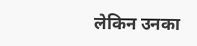लेकिन उनका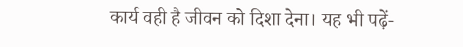कार्य वही है जीवन को दिशा देना। यह भी पढ़ें-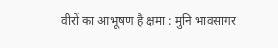वीरों का आभूषण है क्षमा : मुनि भावसागर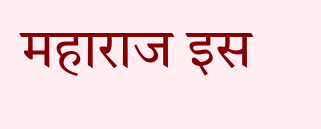महाराज इस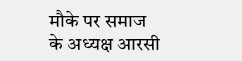मौके पर समाज के अध्यक्ष आरसी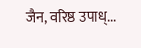जैन, वरिष्ठ उपाध्...